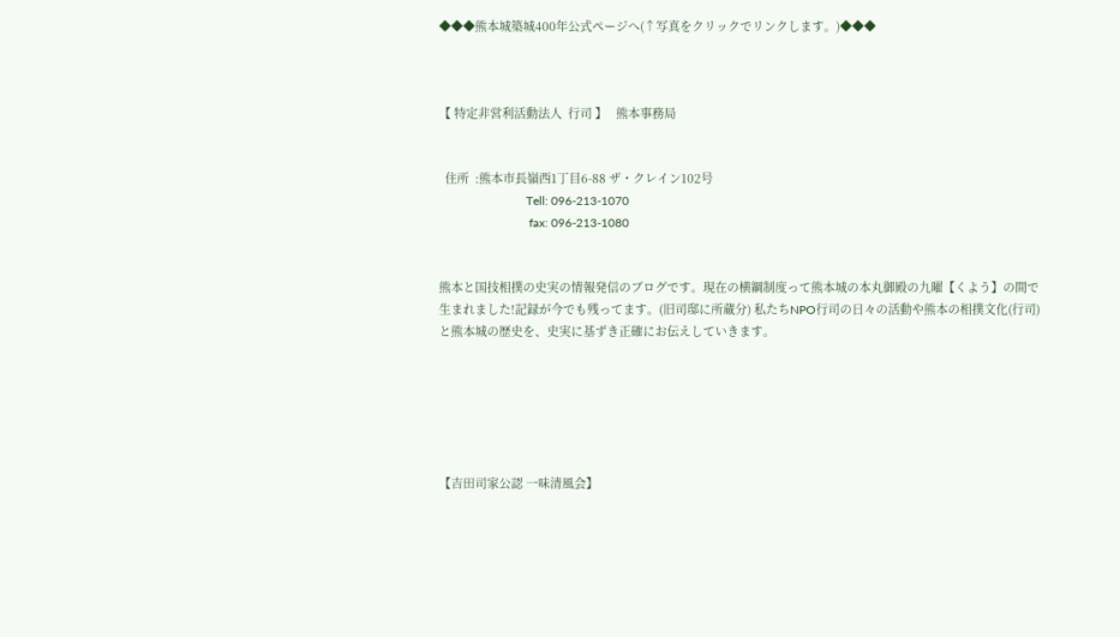◆◆◆熊本城築城400年公式ページへ(↑写真をクリックでリンクします。)◆◆◆



【 特定非営利活動法人  行司 】   熊本事務局


  住所  :熊本市長嶺西1丁目6-88 ザ・クレイン102号
                             Tell: 096-213-1070
                              fax: 096-213-1080


熊本と国技相撲の史実の情報発信のブログです。現在の横綱制度って熊本城の本丸御殿の九曜【くよう】の間で生まれました!記録が今でも残ってます。(旧司邸に所蔵分) 私たちNPO行司の日々の活動や熊本の相撲文化(行司)と熊本城の歴史を、史実に基ずき正確にお伝えしていきます。






【吉田司家公認 一味清風会】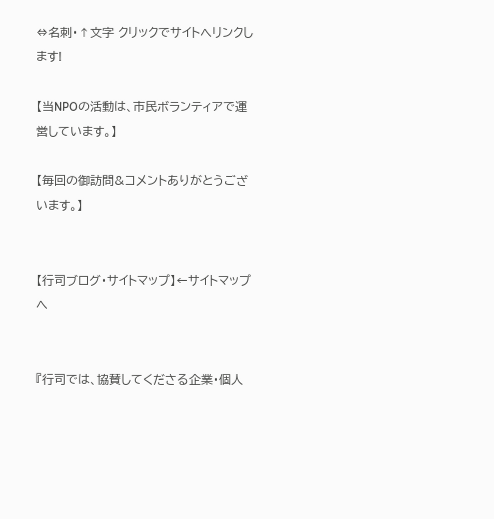⇔名刺・↑文字 クリックでサイトへリンクします!

【当NPOの活動は、市民ボランティアで運営しています。】

【毎回の御訪問&コメントありがとうございます。】


【行司ブログ・サイトマップ】←サイトマップへ


『行司では、協賛してくださる企業・個人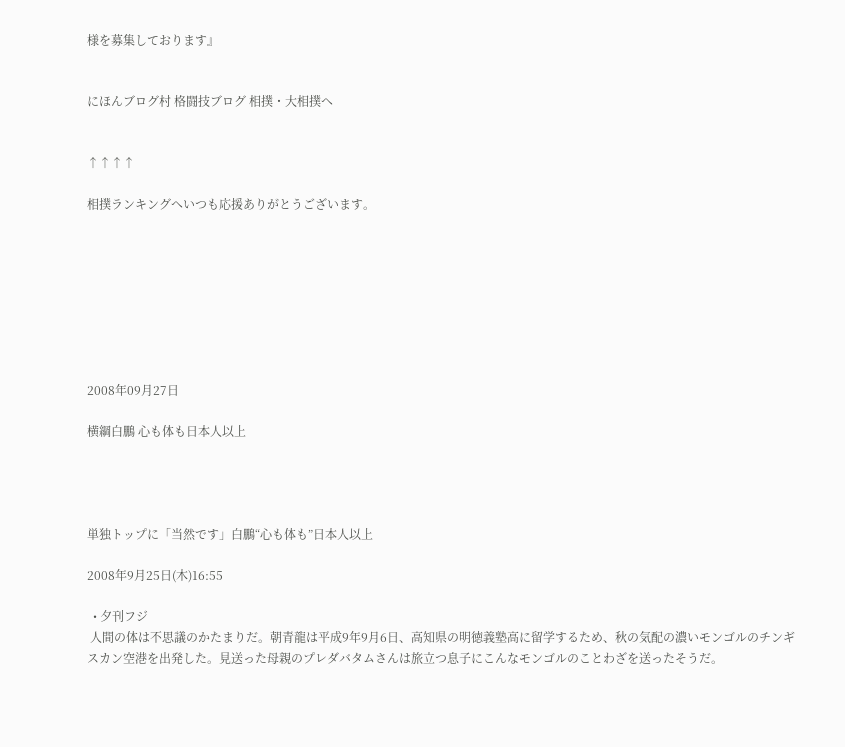様を募集しております』


にほんブログ村 格闘技ブログ 相撲・大相撲へ


↑↑↑↑

相撲ランキングへいつも応援ありがとうございます。








2008年09月27日

横綱白鵬 心も体も日本人以上




単独トップに「当然です」白鵬“心も体も”日本人以上

2008年9月25日(木)16:55

  • 夕刊フジ
 人間の体は不思議のかたまりだ。朝青龍は平成9年9月6日、高知県の明徳義塾高に留学するため、秋の気配の濃いモンゴルのチンギスカン空港を出発した。見送った母親のプレダバタムさんは旅立つ息子にこんなモンゴルのことわざを送ったそうだ。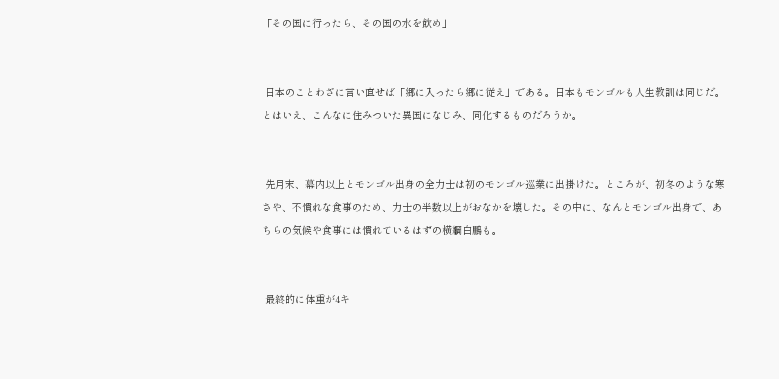「その国に行ったら、その国の水を飲め」


 日本のことわざに言い直せば「郷に入ったら郷に従え」である。日本もモンゴルも人生教訓は同じだ。とはいえ、こんなに住みついた異国になじみ、同化するものだろうか。


 先月末、幕内以上とモンゴル出身の全力士は初のモンゴル巡業に出掛けた。ところが、初冬のような寒さや、不慣れな食事のため、力士の半数以上がおなかを壊した。その中に、なんとモンゴル出身で、あちらの気候や食事には慣れているはずの横綱白鵬も。


 最終的に体重が4キ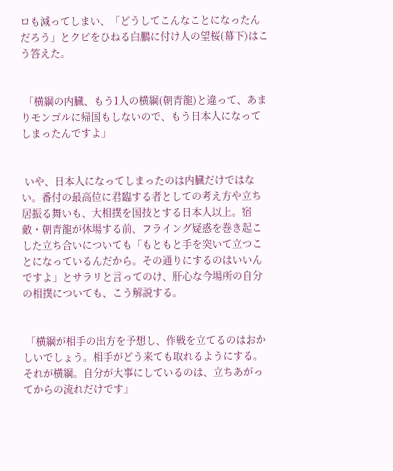ロも減ってしまい、「どうしてこんなことになったんだろう」とクビをひねる白鵬に付け人の望桜(幕下)はこう答えた。


 「横綱の内臓、もう1人の横綱(朝青龍)と違って、あまりモンゴルに帰国もしないので、もう日本人になってしまったんですよ」


 いや、日本人になってしまったのは内臓だけではない。番付の最高位に君臨する者としての考え方や立ち居振る舞いも、大相撲を国技とする日本人以上。宿敵・朝青龍が休場する前、フライング疑惑を巻き起こした立ち合いについても「もともと手を突いて立つことになっているんだから。その通りにするのはいいんですよ」とサラリと言ってのけ、肝心な今場所の自分の相撲についても、こう解説する。


 「横綱が相手の出方を予想し、作戦を立てるのはおかしいでしょう。相手がどう来ても取れるようにする。それが横綱。自分が大事にしているのは、立ちあがってからの流れだけです」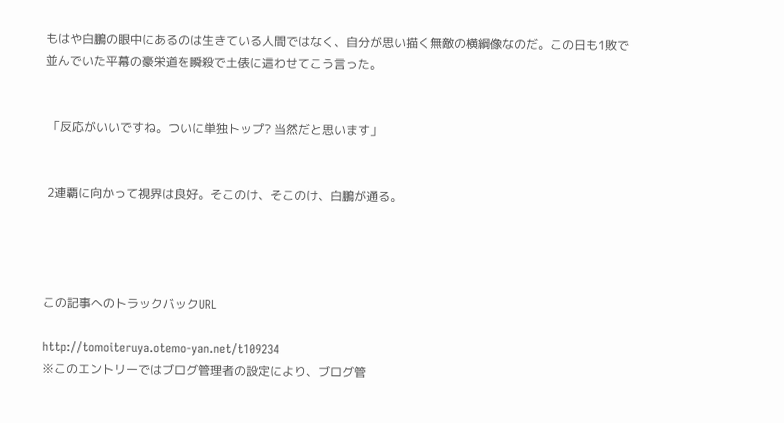もはや白鵬の眼中にあるのは生きている人間ではなく、自分が思い描く無敵の横綱像なのだ。この日も1敗で並んでいた平幕の豪栄道を瞬殺で土俵に這わせてこう言った。


 「反応がいいですね。ついに単独トップ? 当然だと思います」


 2連覇に向かって視界は良好。そこのけ、そこのけ、白鵬が通る。




この記事へのトラックバックURL

http://tomoiteruya.otemo-yan.net/t109234
※このエントリーではブログ管理者の設定により、ブログ管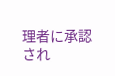理者に承認され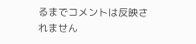るまでコメントは反映されません